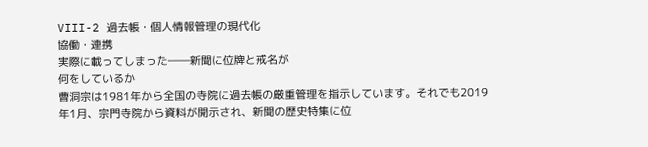VIII-2 過去帳・個人情報管理の現代化
協働・連携
実際に載ってしまった――新聞に位牌と戒名が
何をしているか
曹洞宗は1981年から全国の寺院に過去帳の厳重管理を指示しています。それでも2019年1月、宗門寺院から資料が開示され、新聞の歴史特集に位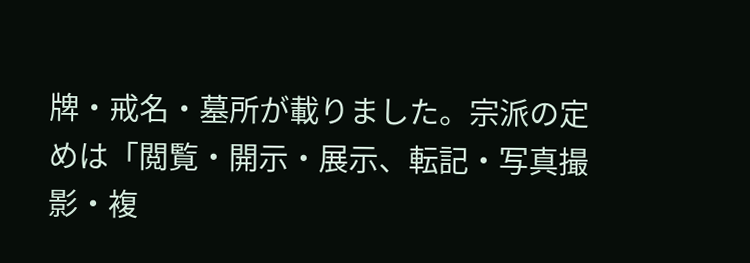牌・戒名・墓所が載りました。宗派の定めは「閲覧・開示・展示、転記・写真撮影・複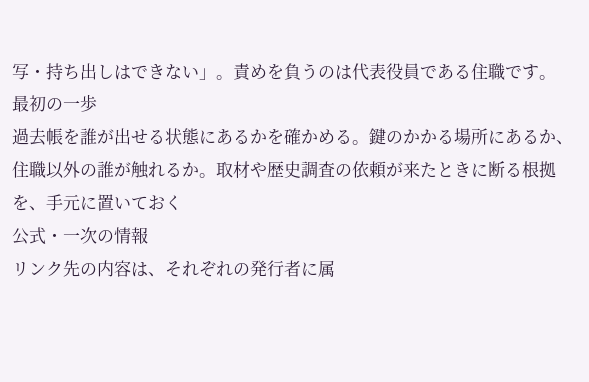写・持ち出しはできない」。責めを負うのは代表役員である住職です。
最初の一歩
過去帳を誰が出せる状態にあるかを確かめる。鍵のかかる場所にあるか、住職以外の誰が触れるか。取材や歴史調査の依頼が来たときに断る根拠を、手元に置いておく
公式・一次の情報
リンク先の内容は、それぞれの発行者に属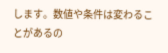します。数値や条件は変わることがあるの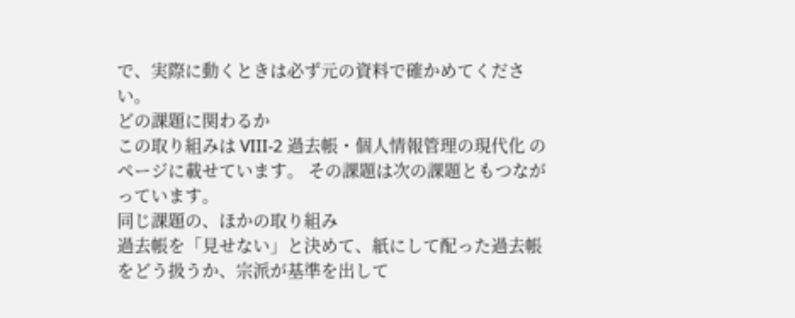で、実際に動くときは必ず元の資料で確かめてください。
どの課題に関わるか
この取り組みは VIII-2 過去帳・個人情報管理の現代化 のページに載せています。 その課題は次の課題ともつながっています。
同じ課題の、ほかの取り組み
過去帳を「見せない」と決めて、紙にして配った過去帳をどう扱うか、宗派が基準を出して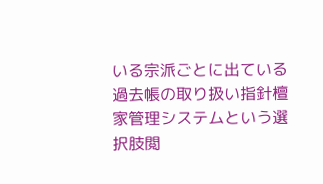いる宗派ごとに出ている過去帳の取り扱い指針檀家管理システムという選択肢閲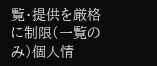覧・提供を厳格に制限(一覧のみ)個人情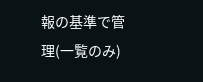報の基準で管理(一覧のみ)